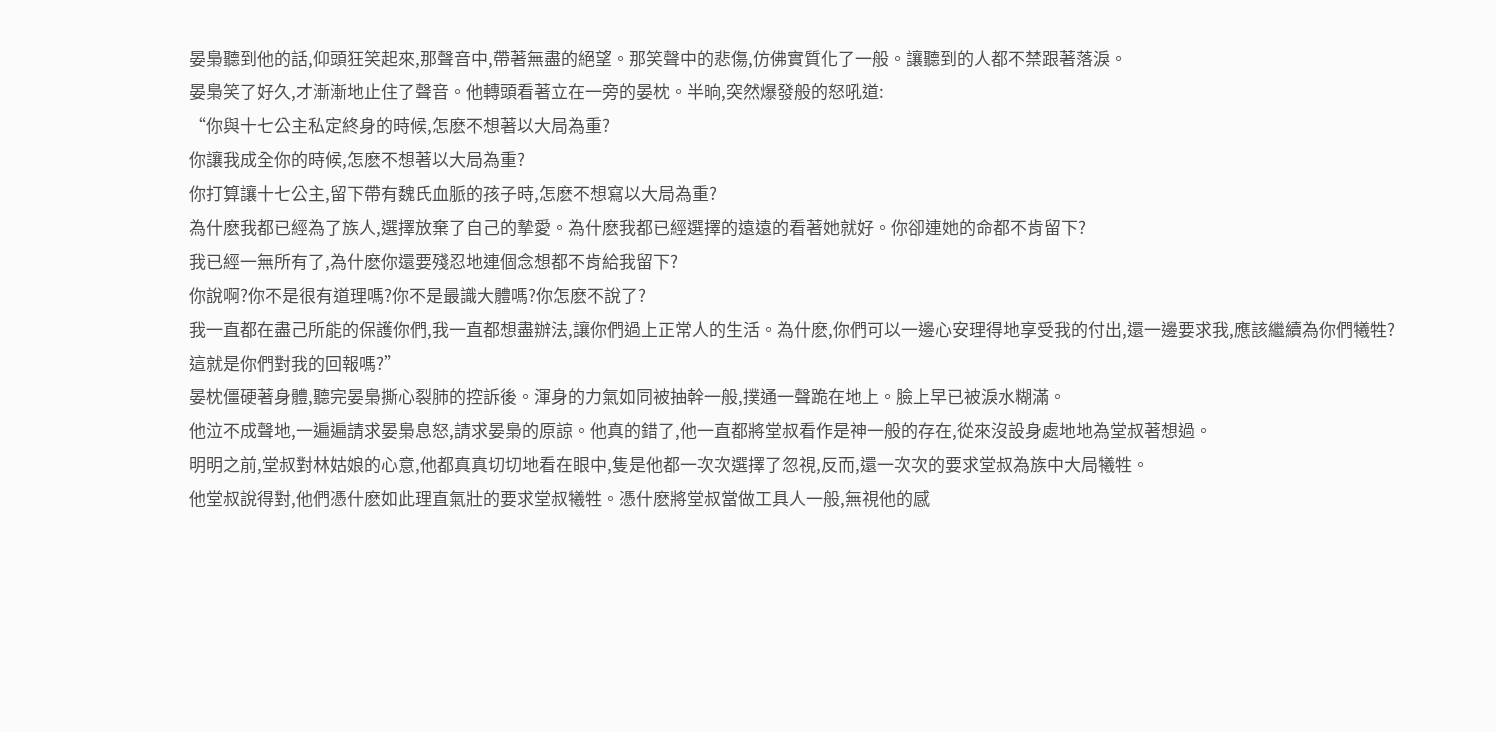晏梟聽到他的話,仰頭狂笑起來,那聲音中,帶著無盡的絕望。那笑聲中的悲傷,仿佛實質化了一般。讓聽到的人都不禁跟著落淚。
晏梟笑了好久,才漸漸地止住了聲音。他轉頭看著立在一旁的晏枕。半晌,突然爆發般的怒吼道:
“你與十七公主私定終身的時候,怎麽不想著以大局為重?
你讓我成全你的時候,怎麽不想著以大局為重?
你打算讓十七公主,留下帶有魏氏血脈的孩子時,怎麽不想寫以大局為重?
為什麽我都已經為了族人,選擇放棄了自己的摯愛。為什麽我都已經選擇的遠遠的看著她就好。你卻連她的命都不肯留下?
我已經一無所有了,為什麽你還要殘忍地連個念想都不肯給我留下?
你說啊?你不是很有道理嗎?你不是最識大體嗎?你怎麽不說了?
我一直都在盡己所能的保護你們,我一直都想盡辦法,讓你們過上正常人的生活。為什麽,你們可以一邊心安理得地享受我的付出,還一邊要求我,應該繼續為你們犧牲?
這就是你們對我的回報嗎?”
晏枕僵硬著身體,聽完晏梟撕心裂肺的控訴後。渾身的力氣如同被抽幹一般,撲通一聲跪在地上。臉上早已被淚水糊滿。
他泣不成聲地,一遍遍請求晏梟息怒,請求晏梟的原諒。他真的錯了,他一直都將堂叔看作是神一般的存在,從來沒設身處地地為堂叔著想過。
明明之前,堂叔對林姑娘的心意,他都真真切切地看在眼中,隻是他都一次次選擇了忽視,反而,還一次次的要求堂叔為族中大局犧牲。
他堂叔說得對,他們憑什麽如此理直氣壯的要求堂叔犧牲。憑什麽將堂叔當做工具人一般,無視他的感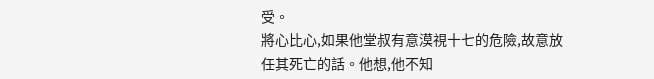受。
將心比心,如果他堂叔有意漠視十七的危險,故意放任其死亡的話。他想,他不知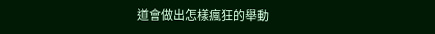道會做出怎樣瘋狂的舉動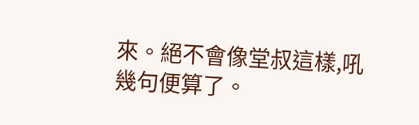來。絕不會像堂叔這樣,吼幾句便算了。